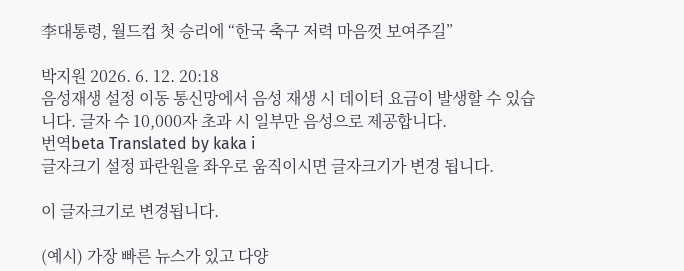李대통령, 월드컵 첫 승리에 “한국 축구 저력 마음껏 보여주길”

박지원 2026. 6. 12. 20:18
음성재생 설정 이동 통신망에서 음성 재생 시 데이터 요금이 발생할 수 있습니다. 글자 수 10,000자 초과 시 일부만 음성으로 제공합니다.
번역beta Translated by kaka i
글자크기 설정 파란원을 좌우로 움직이시면 글자크기가 변경 됩니다.

이 글자크기로 변경됩니다.

(예시) 가장 빠른 뉴스가 있고 다양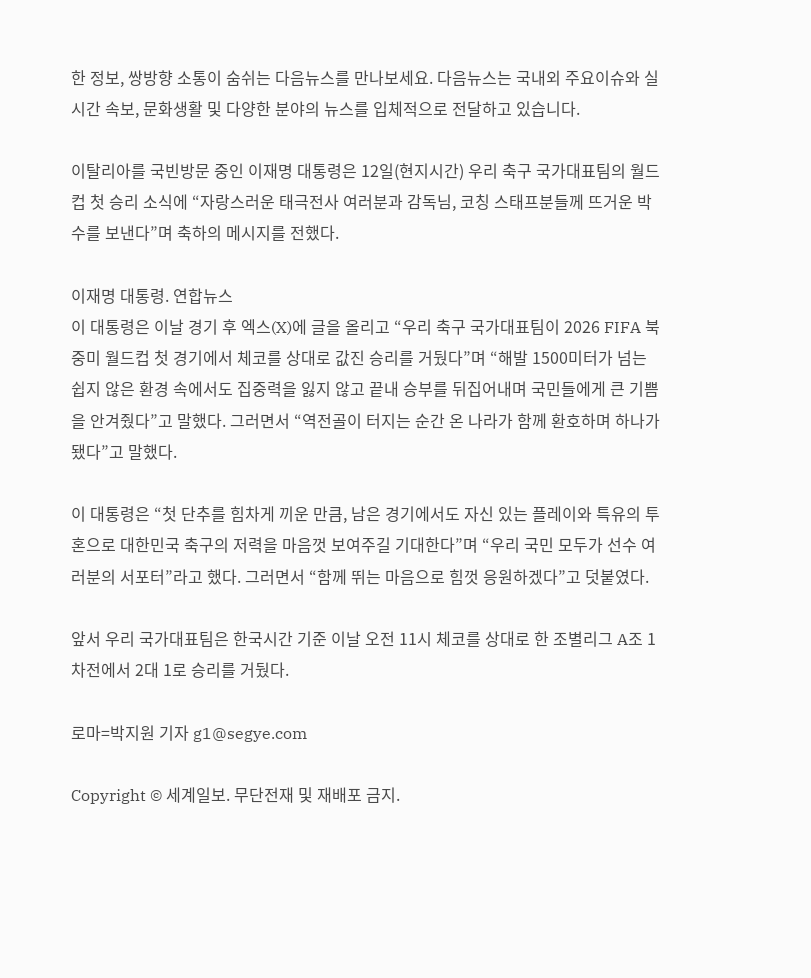한 정보, 쌍방향 소통이 숨쉬는 다음뉴스를 만나보세요. 다음뉴스는 국내외 주요이슈와 실시간 속보, 문화생활 및 다양한 분야의 뉴스를 입체적으로 전달하고 있습니다.

이탈리아를 국빈방문 중인 이재명 대통령은 12일(현지시간) 우리 축구 국가대표팀의 월드컵 첫 승리 소식에 “자랑스러운 태극전사 여러분과 감독님, 코칭 스태프분들께 뜨거운 박수를 보낸다”며 축하의 메시지를 전했다.

이재명 대통령. 연합뉴스
이 대통령은 이날 경기 후 엑스(X)에 글을 올리고 “우리 축구 국가대표팀이 2026 FIFA 북중미 월드컵 첫 경기에서 체코를 상대로 값진 승리를 거뒀다”며 “해발 1500미터가 넘는 쉽지 않은 환경 속에서도 집중력을 잃지 않고 끝내 승부를 뒤집어내며 국민들에게 큰 기쁨을 안겨줬다”고 말했다. 그러면서 “역전골이 터지는 순간 온 나라가 함께 환호하며 하나가 됐다”고 말했다.

이 대통령은 “첫 단추를 힘차게 끼운 만큼, 남은 경기에서도 자신 있는 플레이와 특유의 투혼으로 대한민국 축구의 저력을 마음껏 보여주길 기대한다”며 “우리 국민 모두가 선수 여러분의 서포터”라고 했다. 그러면서 “함께 뛰는 마음으로 힘껏 응원하겠다”고 덧붙였다.

앞서 우리 국가대표팀은 한국시간 기준 이날 오전 11시 체코를 상대로 한 조별리그 A조 1차전에서 2대 1로 승리를 거뒀다.

로마=박지원 기자 g1@segye.com

Copyright © 세계일보. 무단전재 및 재배포 금지.